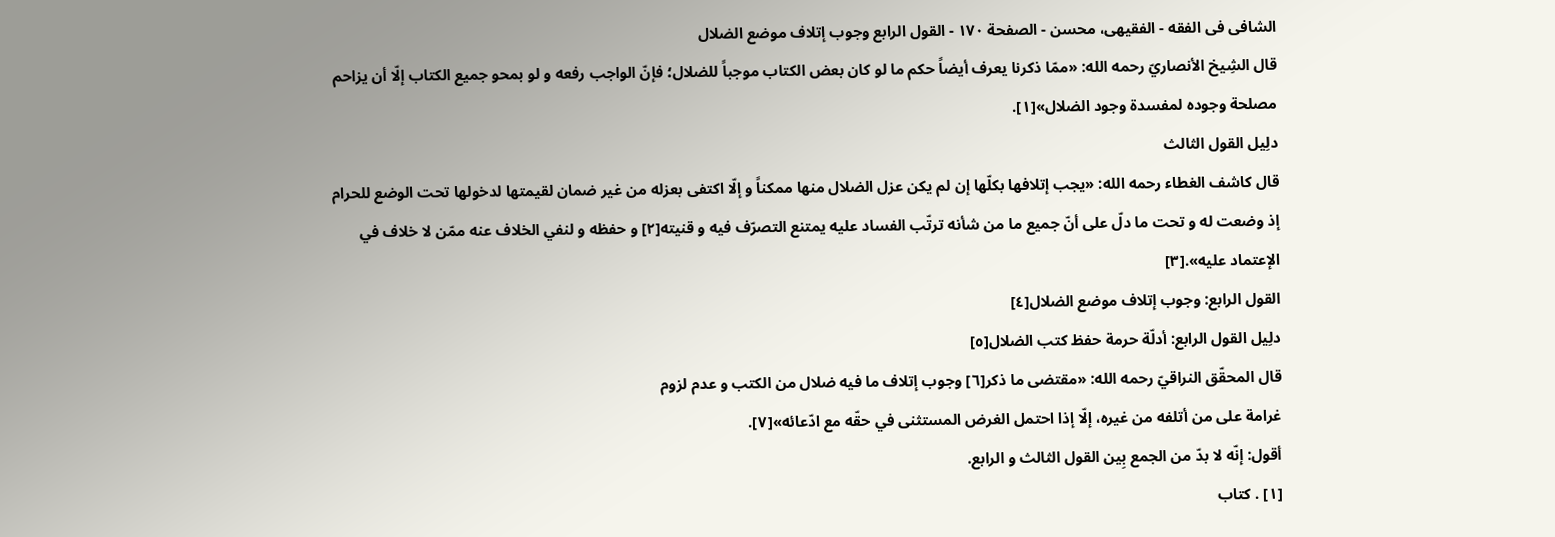الشافی فی الفقه - الفقیهی، محسن - الصفحة ١٧٠ - القول الرابع وجوب إتلاف موضع الضلال
قال الشِیخ الأنصاريّ رحمه الله: «ممّا ذكرنا يعرف أيضاً حكم ما لو كان بعض الكتاب موجباً للضلال؛ فإنّ الواجب رفعه و لو بمحو جميع الكتاب إلّا أن يزاحم مصلحة وجوده لمفسدة وجود الضلال»[١].
دلِیل القول الثالث
قال کاشف الغطاء رحمه الله: «يجب إتلافها بكلّها إن لم يكن عزل الضلال منها ممكناً و إلّا اكتفى بعزله من غير ضمان لقيمتها لدخولها تحت الوضع للحرام إذ وضعت له و تحت ما دلّ على أنّ جميع ما من شأنه ترتّب الفساد عليه يمتنع التصرّف فيه و قنيته[٢] و حفظه و لنفي الخلاف عنه ممّن لا خلاف في الإعتماد عليه».[٣]
القول الرابع: وجوب إتلاف موضع الضلال[٤]
دلِیل القول الرابع: أدلّة حرمة حفظ کتب الضلال[٥]
قال المحقّق النراقيّ رحمه الله: «مقتضى ما ذكر[٦] وجوب إتلاف ما فيه ضلال من الكتب و عدم لزوم
غرامة على من أتلفه من غيره، إلّا إذا احتمل الغرض المستثنى في حقّه مع ادّعائه»[٧].
أقول: إنّه لا بدّ من الجمع بِین القول الثالث و الرابع.
[١] . کتاب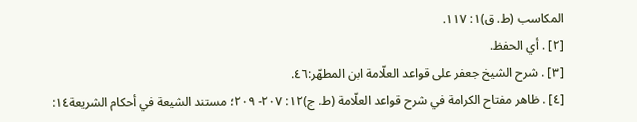المکاسب (ط. ق)١: ١١٧.
[٢] . أي الحفظ.
[٣] . شرح الشيخ جعفر على قواعد العلّامة ابن المطهّر:٤٦.
[٤] . ظاهر مفتاح الكرامة في شرح قواعد العلّامة (ط. ج)١٢: ٢٠٧- ٢٠٩؛ مستند الشيعة في أحكام الشريعة١٤: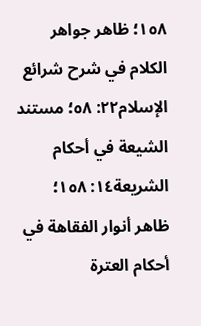١٥٨؛ ظاهر جواهر الكلام في شرح شرائع الإسلام٢٢: ٥٨؛ مستند الشيعة في أحكام الشريعة١٤: ١٥٨؛ ظاهر أنوار الفقاهة في أحكام العترة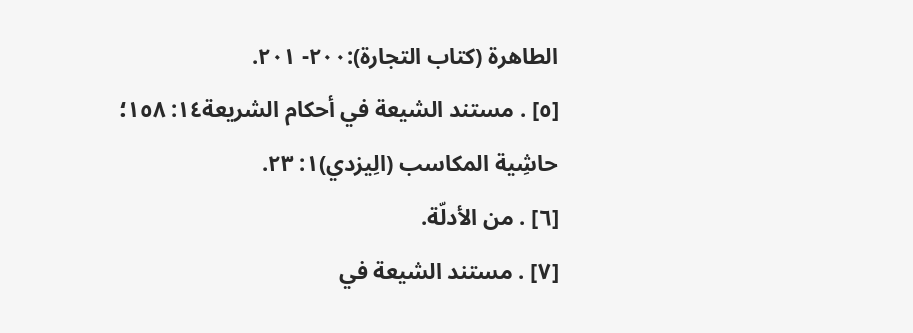الطاهرة (كتاب التجارة):٢٠٠- ٢٠١.
[٥] . مستند الشيعة في أحكام الشريعة١٤: ١٥٨؛ حاشِیة المکاسب (الِیزدي)١: ٢٣.
[٦] . من الأدلّة.
[٧] . مستند الشيعة في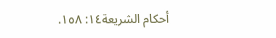أحكام الشريعة١٤: ١٥٨.